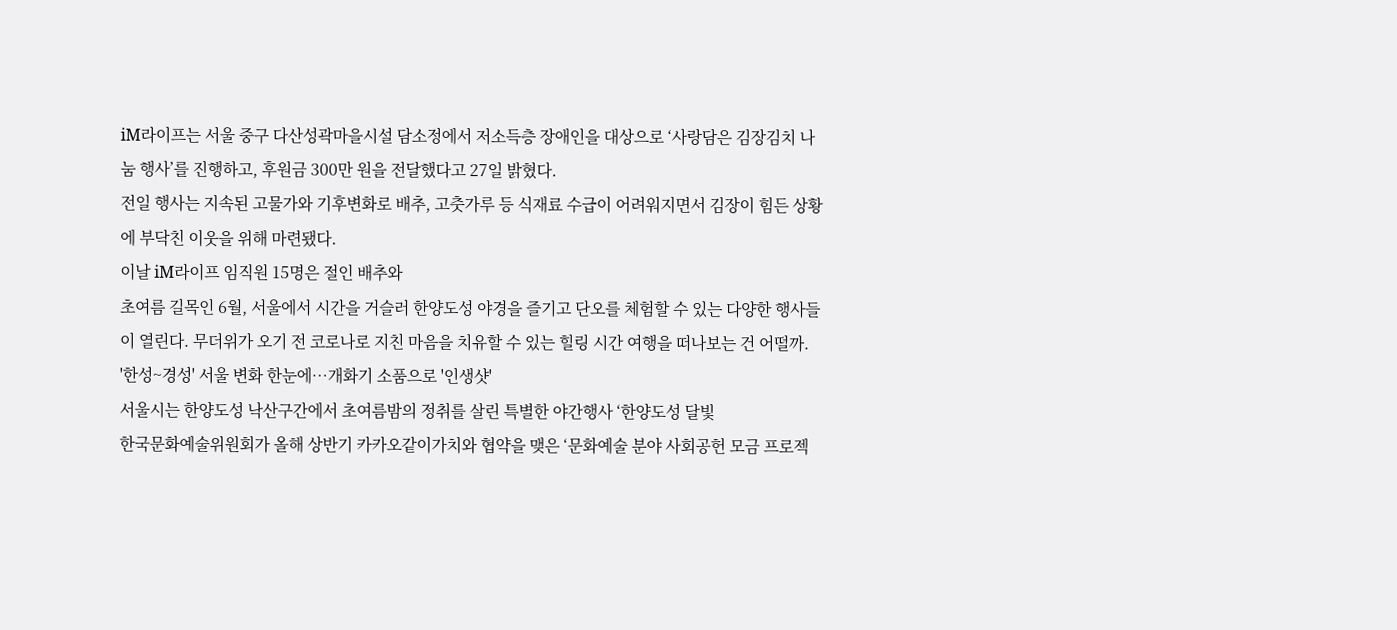iM라이프는 서울 중구 다산성곽마을시설 담소정에서 저소득층 장애인을 대상으로 ‘사랑담은 김장김치 나눔 행사’를 진행하고, 후원금 300만 원을 전달했다고 27일 밝혔다.
전일 행사는 지속된 고물가와 기후변화로 배추, 고춧가루 등 식재료 수급이 어려워지면서 김장이 힘든 상황에 부닥친 이웃을 위해 마련됐다.
이날 iM라이프 임직원 15명은 절인 배추와
초여름 길목인 6월, 서울에서 시간을 거슬러 한양도성 야경을 즐기고 단오를 체험할 수 있는 다양한 행사들이 열린다. 무더위가 오기 전 코로나로 지친 마음을 치유할 수 있는 힐링 시간 여행을 떠나보는 건 어떨까.
'한성~경성' 서울 변화 한눈에…개화기 소품으로 '인생샷'
서울시는 한양도성 낙산구간에서 초여름밤의 정취를 살린 특별한 야간행사 ‘한양도성 달빛
한국문화예술위원회가 올해 상반기 카카오같이가치와 협약을 맺은 ‘문화예술 분야 사회공헌 모금 프로젝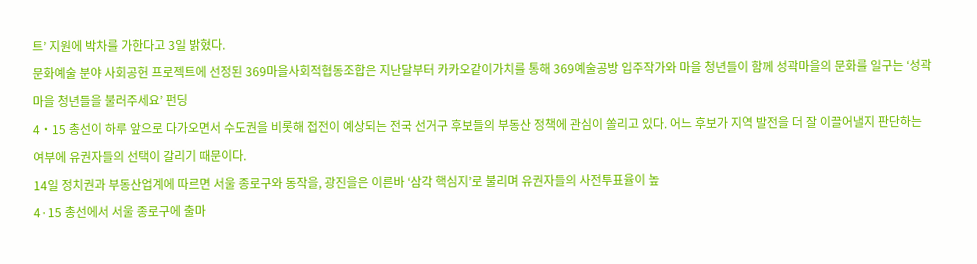트’ 지원에 박차를 가한다고 3일 밝혔다.
문화예술 분야 사회공헌 프로젝트에 선정된 369마을사회적협동조합은 지난달부터 카카오같이가치를 통해 369예술공방 입주작가와 마을 청년들이 함께 성곽마을의 문화를 일구는 ‘성곽마을 청년들을 불러주세요’ 펀딩
4‧15 총선이 하루 앞으로 다가오면서 수도권을 비롯해 접전이 예상되는 전국 선거구 후보들의 부동산 정책에 관심이 쏠리고 있다. 어느 후보가 지역 발전을 더 잘 이끌어낼지 판단하는 여부에 유권자들의 선택이 갈리기 때문이다.
14일 정치권과 부동산업계에 따르면 서울 종로구와 동작을, 광진을은 이른바 ‘삼각 핵심지’로 불리며 유권자들의 사전투표율이 높
4·15 총선에서 서울 종로구에 출마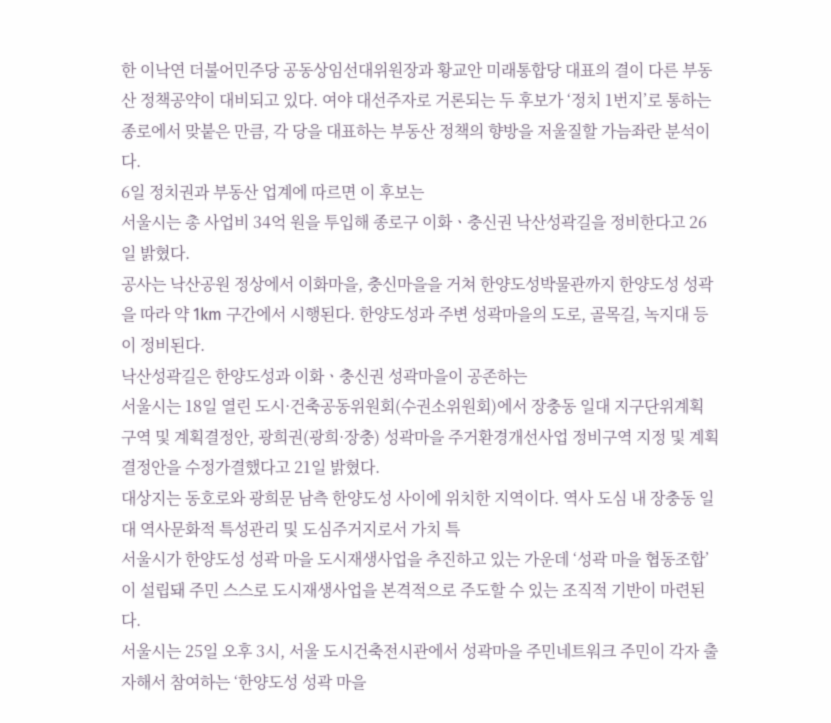한 이낙연 더불어민주당 공동상임선대위원장과 황교안 미래통합당 대표의 결이 다른 부동산 정책공약이 대비되고 있다. 여야 대선주자로 거론되는 두 후보가 ‘정치 1번지’로 통하는 종로에서 맞붙은 만큼, 각 당을 대표하는 부동산 정책의 향방을 저울질할 가늠좌란 분석이다.
6일 정치권과 부동산 업계에 따르면 이 후보는
서울시는 총 사업비 34억 원을 투입해 종로구 이화ㆍ충신권 낙산성곽길을 정비한다고 26일 밝혔다.
공사는 낙산공원 정상에서 이화마을, 충신마을을 거쳐 한양도성박물관까지 한양도성 성곽을 따라 약 1km 구간에서 시행된다. 한양도성과 주변 성곽마을의 도로, 골목길, 녹지대 등이 정비된다.
낙산성곽길은 한양도성과 이화ㆍ충신권 성곽마을이 공존하는
서울시는 18일 열린 도시·건축공동위원회(수권소위원회)에서 장충동 일대 지구단위계획 구역 및 계획결정안, 광희권(광희·장충) 성곽마을 주거환경개선사업 정비구역 지정 및 계획결정안을 수정가결했다고 21일 밝혔다.
대상지는 동호로와 광희문 남측 한양도성 사이에 위치한 지역이다. 역사 도심 내 장충동 일대 역사문화적 특성관리 및 도심주거지로서 가치 특
서울시가 한양도성 성곽 마을 도시재생사업을 추진하고 있는 가운데 ‘성곽 마을 협동조합’이 설립돼 주민 스스로 도시재생사업을 본격적으로 주도할 수 있는 조직적 기반이 마련된다.
서울시는 25일 오후 3시, 서울 도시건축전시관에서 성곽마을 주민네트워크 주민이 각자 출자해서 참여하는 ‘한양도성 성곽 마을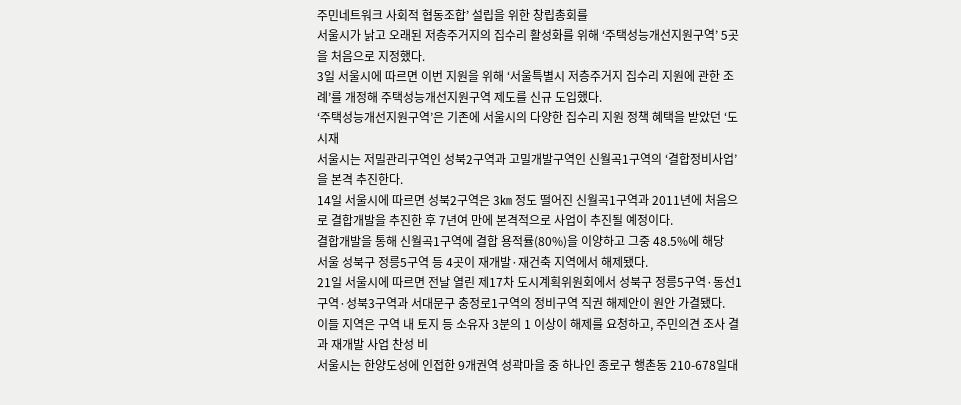주민네트워크 사회적 협동조합’ 설립을 위한 창립총회를
서울시가 낡고 오래된 저층주거지의 집수리 활성화를 위해 ‘주택성능개선지원구역’ 5곳을 처음으로 지정했다.
3일 서울시에 따르면 이번 지원을 위해 ‘서울특별시 저층주거지 집수리 지원에 관한 조례’를 개정해 주택성능개선지원구역 제도를 신규 도입했다.
‘주택성능개선지원구역’은 기존에 서울시의 다양한 집수리 지원 정책 혜택을 받았던 ‘도시재
서울시는 저밀관리구역인 성북2구역과 고밀개발구역인 신월곡1구역의 ‘결합정비사업’을 본격 추진한다.
14일 서울시에 따르면 성북2구역은 3㎞ 정도 떨어진 신월곡1구역과 2011년에 처음으로 결합개발을 추진한 후 7년여 만에 본격적으로 사업이 추진될 예정이다.
결합개발을 통해 신월곡1구역에 결합 용적률(80%)을 이양하고 그중 48.5%에 해당
서울 성북구 정릉5구역 등 4곳이 재개발·재건축 지역에서 해제됐다.
21일 서울시에 따르면 전날 열린 제17차 도시계획위원회에서 성북구 정릉5구역·동선1구역·성북3구역과 서대문구 충정로1구역의 정비구역 직권 해제안이 원안 가결됐다.
이들 지역은 구역 내 토지 등 소유자 3분의 1 이상이 해제를 요청하고, 주민의견 조사 결과 재개발 사업 찬성 비
서울시는 한양도성에 인접한 9개권역 성곽마을 중 하나인 종로구 행촌동 210-678일대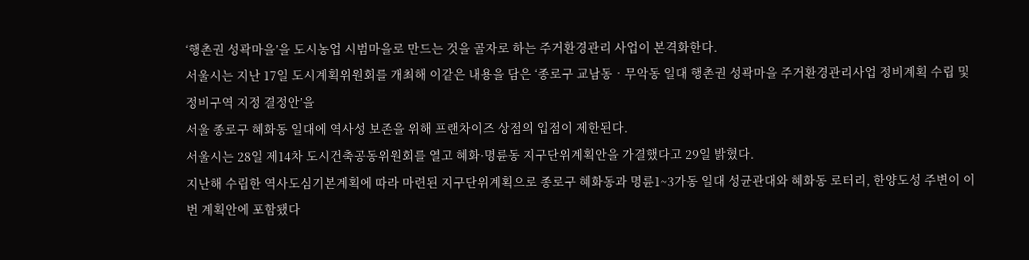‘행촌권 성곽마을’을 도시농업 시범마을로 만드는 것을 골자로 하는 주거환경관리 사업이 본격화한다.
서울시는 지난 17일 도시계획위원회를 개최해 이같은 내용을 담은 ‘종로구 교남동‧무악동 일대 행촌권 성곽마을 주거환경관리사업 정비계획 수립 및 정비구역 지정 결정안’을
서울 종로구 혜화동 일대에 역사성 보존을 위해 프랜차이즈 상점의 입점이 제한된다.
서울시는 28일 제14차 도시건축공동위원회를 열고 혜화·명륜동 지구단위계획안을 가결했다고 29일 밝혔다.
지난해 수립한 역사도심기본계획에 따라 마련된 지구단위계획으로 종로구 혜화동과 명륜1~3가동 일대 성균관대와 혜화동 로터리, 한양도성 주변이 이번 계획안에 포함됐다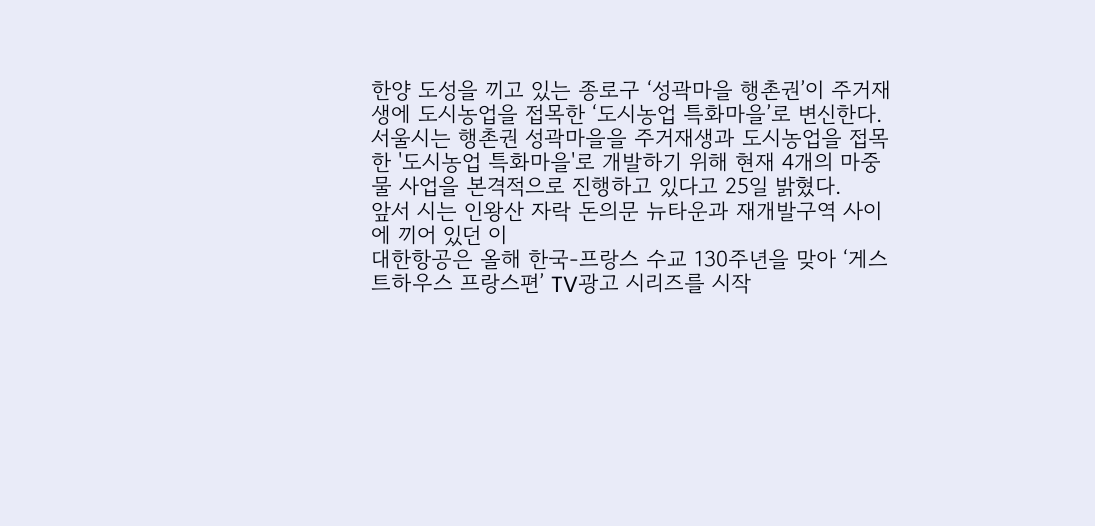한양 도성을 끼고 있는 종로구 ‘성곽마을 행촌권’이 주거재생에 도시농업을 접목한 ‘도시농업 특화마을’로 변신한다.
서울시는 행촌권 성곽마을을 주거재생과 도시농업을 접목한 '도시농업 특화마을'로 개발하기 위해 현재 4개의 마중물 사업을 본격적으로 진행하고 있다고 25일 밝혔다.
앞서 시는 인왕산 자락 돈의문 뉴타운과 재개발구역 사이에 끼어 있던 이
대한항공은 올해 한국-프랑스 수교 130주년을 맞아 ‘게스트하우스 프랑스편’ TV광고 시리즈를 시작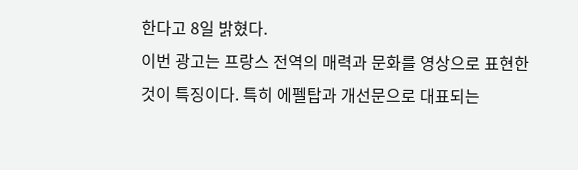한다고 8일 밝혔다.
이번 광고는 프랑스 전역의 매력과 문화를 영상으로 표현한 것이 특징이다. 특히 에펠탑과 개선문으로 대표되는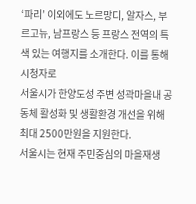‘파리’ 이외에도 노르망디, 알자스, 부르고뉴, 남프랑스 등 프랑스 전역의 특색 있는 여행지를 소개한다. 이를 통해 시청자로
서울시가 한양도성 주변 성곽마을내 공동체 활성화 및 생활환경 개선을 위해 최대 2500만원을 지원한다.
서울시는 현재 주민중심의 마을재생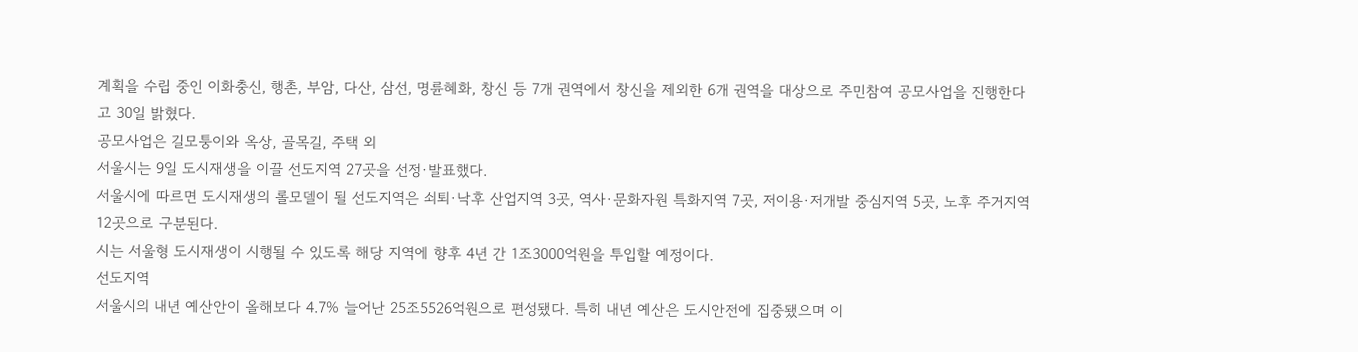계획을 수립 중인 이화충신, 행촌, 부암, 다산, 삼선, 명륜혜화, 창신 등 7개 권역에서 창신을 제외한 6개 권역을 대상으로 주민참여 공모사업을 진행한다고 30일 밝혔다.
공모사업은 길모퉁이와 옥상, 골목길, 주택 외
서울시는 9일 도시재생을 이끌 선도지역 27곳을 선정·발표했다.
서울시에 따르면 도시재생의 롤모델이 될 선도지역은 쇠퇴·낙후 산업지역 3곳, 역사·문화자원 특화지역 7곳, 저이용·저개발 중심지역 5곳, 노후 주거지역 12곳으로 구분된다.
시는 서울형 도시재생이 시행될 수 있도록 해당 지역에 향후 4년 간 1조3000억원을 투입할 예정이다.
선도지역
서울시의 내년 예산안이 올해보다 4.7% 늘어난 25조5526억원으로 편성됐다. 특히 내년 예산은 도시안전에 집중됐으며 이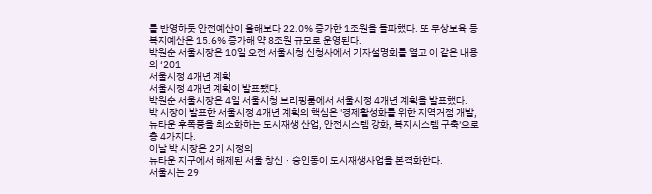를 반영하듯 안전예산이 올해보다 22.0% 증가한 1조원을 돌파했다. 또 무상보육 등 복지예산은 15.6% 증가해 약 8조원 규모로 운영된다.
박원순 서울시장은 10일 오전 서울시청 신청사에서 기자설명회를 열고 이 같은 내용의 ‘201
서울시정 4개년 계획
서울시정 4개년 계획이 발표됐다.
박원순 서울시장은 4일 서울시청 브리핑룸에서 서울시정 4개년 계획을 발표했다.
박 시장이 발표한 서울시정 4개년 계획의 핵심은 '경제활성화를 위한 지역거점 개발, 뉴타운 후폭풍을 최소화하는 도시재생 산업, 안전시스템 강화, 복지시스템 구축'으로 총 4가지다.
이날 박 시장은 2기 시정의
뉴타운 지구에서 해제된 서울 창신ㆍ숭인동이 도시재생사업을 본격화한다.
서울시는 29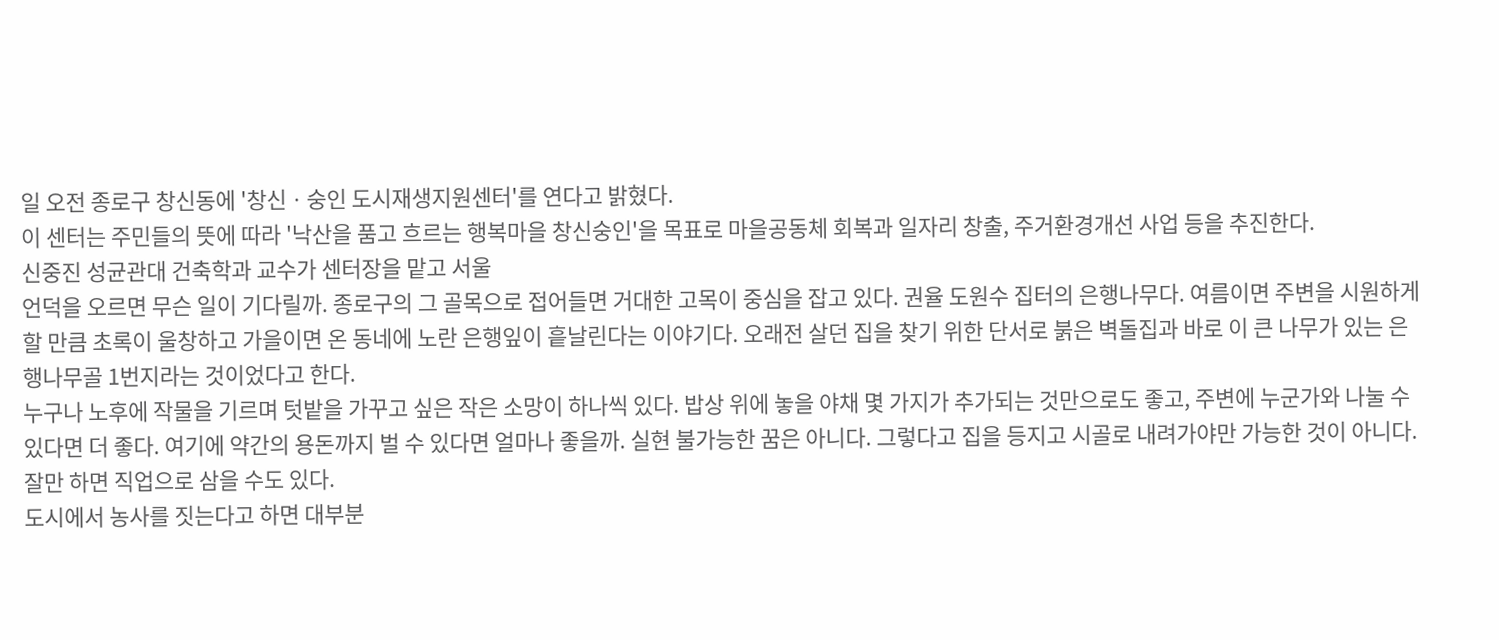일 오전 종로구 창신동에 '창신ㆍ숭인 도시재생지원센터'를 연다고 밝혔다.
이 센터는 주민들의 뜻에 따라 '낙산을 품고 흐르는 행복마을 창신숭인'을 목표로 마을공동체 회복과 일자리 창출, 주거환경개선 사업 등을 추진한다.
신중진 성균관대 건축학과 교수가 센터장을 맡고 서울
언덕을 오르면 무슨 일이 기다릴까. 종로구의 그 골목으로 접어들면 거대한 고목이 중심을 잡고 있다. 권율 도원수 집터의 은행나무다. 여름이면 주변을 시원하게 할 만큼 초록이 울창하고 가을이면 온 동네에 노란 은행잎이 흩날린다는 이야기다. 오래전 살던 집을 찾기 위한 단서로 붉은 벽돌집과 바로 이 큰 나무가 있는 은행나무골 1번지라는 것이었다고 한다.
누구나 노후에 작물을 기르며 텃밭을 가꾸고 싶은 작은 소망이 하나씩 있다. 밥상 위에 놓을 야채 몇 가지가 추가되는 것만으로도 좋고, 주변에 누군가와 나눌 수 있다면 더 좋다. 여기에 약간의 용돈까지 벌 수 있다면 얼마나 좋을까. 실현 불가능한 꿈은 아니다. 그렇다고 집을 등지고 시골로 내려가야만 가능한 것이 아니다. 잘만 하면 직업으로 삼을 수도 있다.
도시에서 농사를 짓는다고 하면 대부분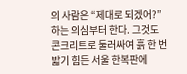의 사람은 “제대로 되겠어?” 하는 의심부터 한다. 그것도 콘크리트로 둘러싸여 흙 한 번 밟기 힘든 서울 한복판에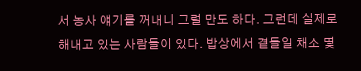서 농사 얘기를 꺼내니 그럴 만도 하다. 그런데 실제로 해내고 있는 사람들이 있다. 밥상에서 곁들일 채소 몇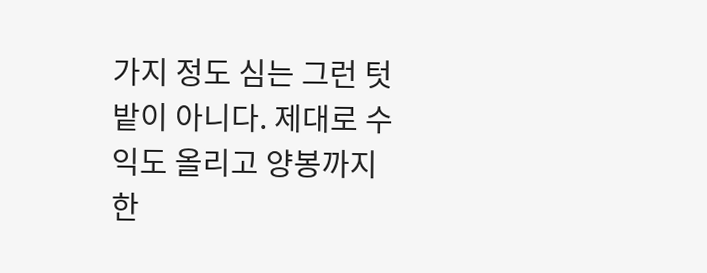가지 정도 심는 그런 텃밭이 아니다. 제대로 수익도 올리고 양봉까지 한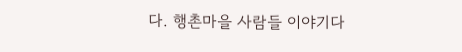다. 행촌마을 사람들 이야기다